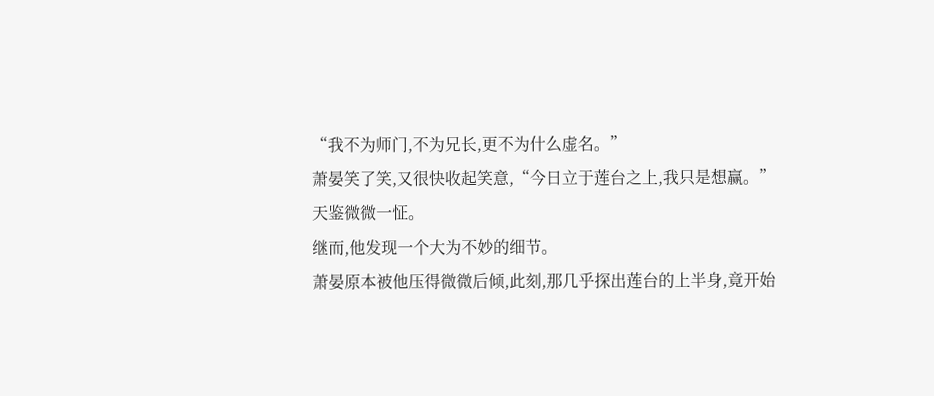“我不为师门,不为兄长,更不为什么虚名。”
萧晏笑了笑,又很快收起笑意,“今日立于莲台之上,我只是想赢。”
天鉴微微一怔。
继而,他发现一个大为不妙的细节。
萧晏原本被他压得微微后倾,此刻,那几乎探出莲台的上半身,竟开始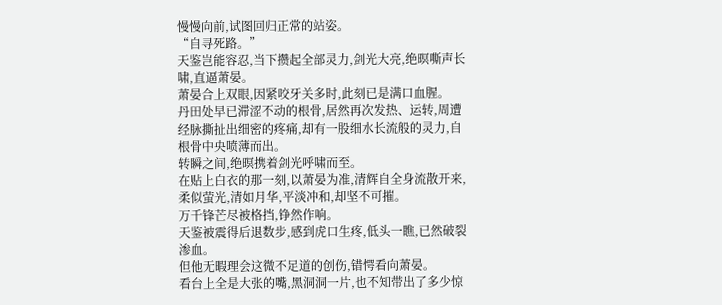慢慢向前,试图回归正常的站姿。
“自寻死路。”
天鉴岂能容忍,当下攒起全部灵力,剑光大亮,绝暝嘶声长啸,直逼萧晏。
萧晏合上双眼,因紧咬牙关多时,此刻已是满口血腥。
丹田处早已滞涩不动的根骨,居然再次发热、运转,周遭经脉撕扯出细密的疼痛,却有一股细水长流般的灵力,自根骨中央喷薄而出。
转瞬之间,绝暝携着剑光呼啸而至。
在贴上白衣的那一刻,以萧晏为准,清辉自全身流散开来,柔似萤光,清如月华,平淡冲和,却坚不可摧。
万千锋芒尽被格挡,铮然作响。
天鉴被震得后退数步,感到虎口生疼,低头一瞧,已然破裂渗血。
但他无暇理会这微不足道的创伤,错愕看向萧晏。
看台上全是大张的嘴,黑洞洞一片,也不知带出了多少惊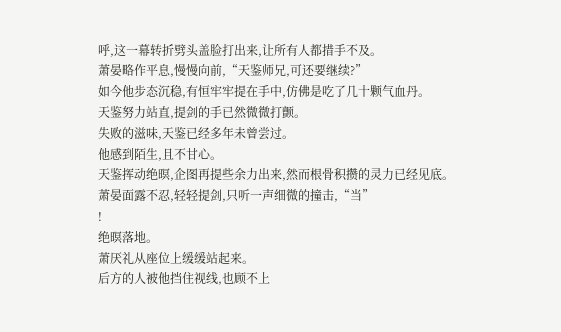呼,这一幕转折劈头盖脸打出来,让所有人都措手不及。
萧晏略作平息,慢慢向前,“天鉴师兄,可还要继续?”
如今他步态沉稳,有恒牢牢提在手中,仿佛是吃了几十颗气血丹。
天鉴努力站直,提剑的手已然微微打颤。
失败的滋味,天鉴已经多年未曾尝过。
他感到陌生,且不甘心。
天鉴挥动绝暝,企图再提些余力出来,然而根骨积攒的灵力已经见底。
萧晏面露不忍,轻轻提剑,只听一声细微的撞击,“当”
!
绝暝落地。
萧厌礼从座位上缓缓站起来。
后方的人被他挡住视线,也顾不上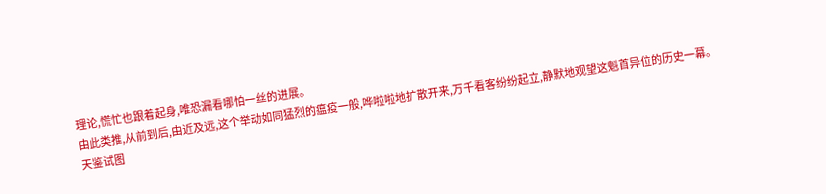理论,慌忙也跟着起身,唯恐漏看哪怕一丝的进展。
由此类推,从前到后,由近及远,这个举动如同猛烈的瘟疫一般,哗啦啦地扩散开来,万千看客纷纷起立,静默地观望这魁首异位的历史一幕。
天鉴试图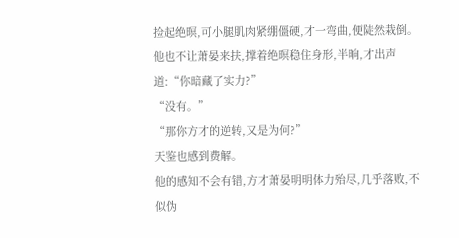捡起绝暝,可小腿肌肉紧绷僵硬,才一弯曲,便陡然栽倒。
他也不让萧晏来扶,撑着绝暝稳住身形,半晌,才出声道:“你暗藏了实力?”
“没有。”
“那你方才的逆转,又是为何?”
天鉴也感到费解。
他的感知不会有错,方才萧晏明明体力殆尽,几乎落败,不似伪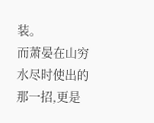装。
而萧晏在山穷水尽时使出的那一招,更是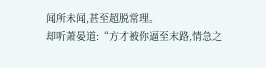闻所未闻,甚至超脱常理。
却听萧晏道:“方才被你逼至末路,情急之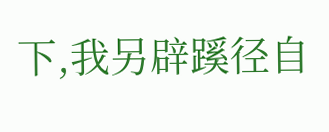下,我另辟蹊径自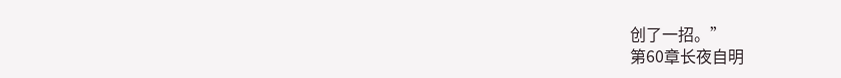创了一招。”
第60章长夜自明